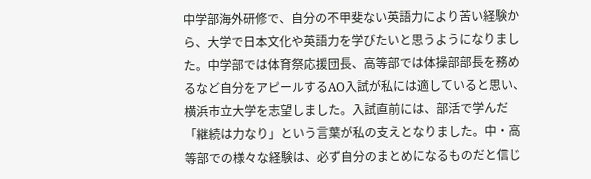中学部海外研修で、自分の不甲斐ない英語力により苦い経験から、大学で日本文化や英語力を学びたいと思うようになりました。中学部では体育祭応援団長、高等部では体操部部長を務めるなど自分をアピールするAO入試が私には適していると思い、横浜市立大学を志望しました。入試直前には、部活で学んだ「継続は力なり」という言葉が私の支えとなりました。中・高等部での様々な経験は、必ず自分のまとめになるものだと信じ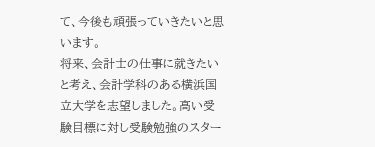て、今後も頑張っていきたいと思います。
将来、会計士の仕事に就きたいと考え、会計学科のある横浜国立大学を志望しました。高い受験目標に対し受験勉強のスター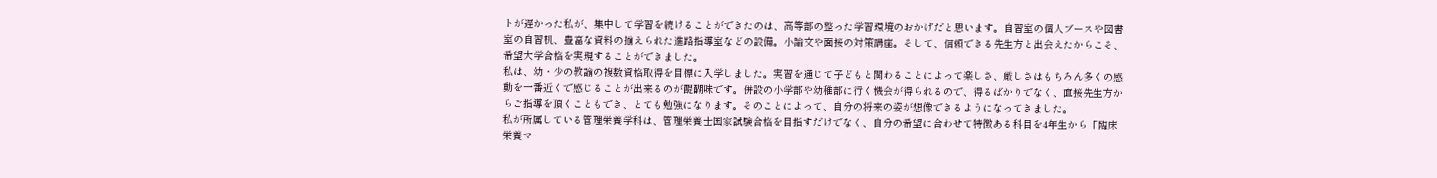トが遅かった私が、集中して学習を続けることができたのは、高等部の整った学習環境のおかげだと思います。自習室の個人ブースや図書室の自習机、豊富な資料の揃えられた進路指導室などの設備。小論文や面接の対策講座。そして、信頼できる先生方と出会えたからこそ、希望大学合格を実現することができました。
私は、幼・少の教諭の複数資格取得を目標に入学しました。実習を通じて子どもと関わることによって楽しさ、厳しさはもちろん多くの感動を一番近くで感じることが出来るのが醍醐味です。併設の小学部や幼稚部に行く機会が得られるので、得るばかりでなく、直接先生方からご指導を頂くこともでき、とても勉強になります。そのことによって、自分の将来の姿が想像できるようになってきました。
私が所属している管理栄養学科は、管理栄養士国家試験合格を目指すだけでなく、自分の希望に合わせて特徴ある科目を4年生から「臨床栄養マ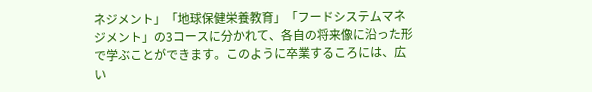ネジメント」「地球保健栄養教育」「フードシステムマネジメント」の3コースに分かれて、各自の将来像に沿った形で学ぶことができます。このように卒業するころには、広い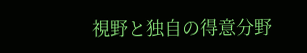視野と独自の得意分野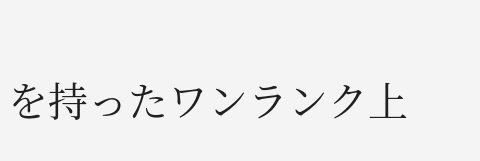を持ったワンランク上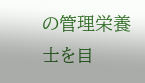の管理栄養士を目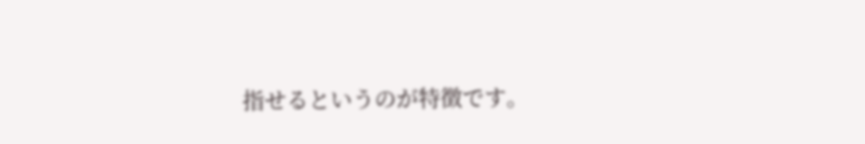指せるというのが特徴です。